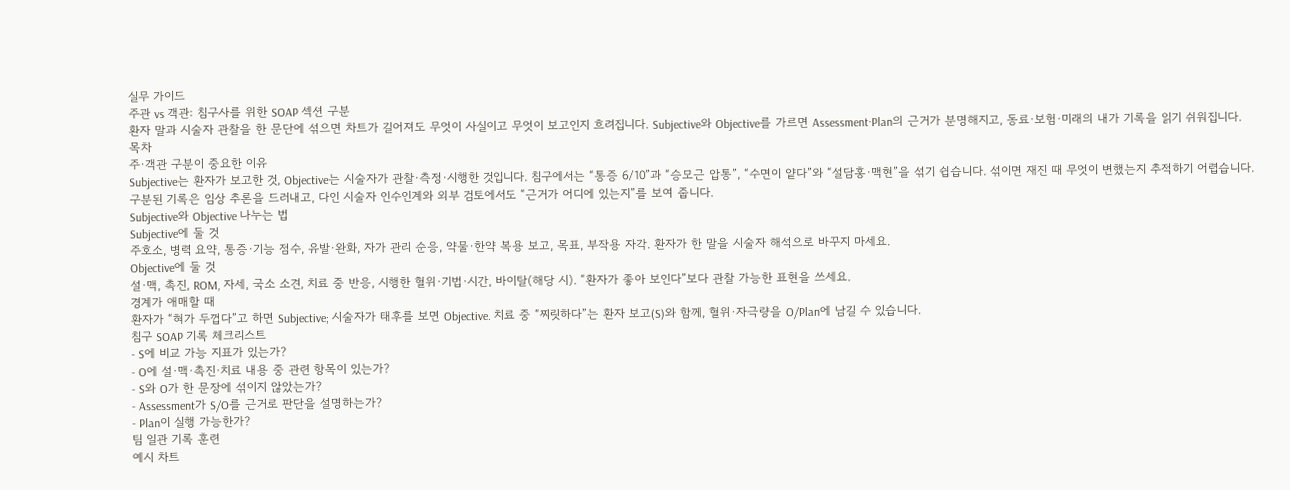실무 가이드
주관 vs 객관: 침구사를 위한 SOAP 섹션 구분
환자 말과 시술자 관찰을 한 문단에 섞으면 차트가 길어져도 무엇이 사실이고 무엇이 보고인지 흐려집니다. Subjective와 Objective를 가르면 Assessment·Plan의 근거가 분명해지고, 동료·보험·미래의 내가 기록을 읽기 쉬워집니다.
목차
주·객관 구분이 중요한 이유
Subjective는 환자가 보고한 것, Objective는 시술자가 관찰·측정·시행한 것입니다. 침구에서는 “통증 6/10”과 “승모근 압통”, “수면이 얕다”와 “설담홍·맥현”을 섞기 쉽습니다. 섞이면 재진 때 무엇이 변했는지 추적하기 어렵습니다.
구분된 기록은 임상 추론을 드러내고, 다인 시술자 인수인계와 외부 검토에서도 “근거가 어디에 있는지”를 보여 줍니다.
Subjective와 Objective 나누는 법
Subjective에 둘 것
주호소, 병력 요약, 통증·기능 점수, 유발·완화, 자가 관리 순응, 약물·한약 복용 보고, 목표, 부작용 자각. 환자가 한 말을 시술자 해석으로 바꾸지 마세요.
Objective에 둘 것
설·맥, 촉진, ROM, 자세, 국소 소견, 치료 중 반응, 시행한 혈위·기법·시간, 바이탈(해당 시). “환자가 좋아 보인다”보다 관찰 가능한 표현을 쓰세요.
경계가 애매할 때
환자가 “혀가 두껍다”고 하면 Subjective; 시술자가 태후를 보면 Objective. 치료 중 “찌릿하다”는 환자 보고(S)와 함께, 혈위·자극량을 O/Plan에 남길 수 있습니다.
침구 SOAP 기록 체크리스트
- S에 비교 가능 지표가 있는가?
- O에 설·맥·촉진·치료 내용 중 관련 항목이 있는가?
- S와 O가 한 문장에 섞이지 않았는가?
- Assessment가 S/O를 근거로 판단을 설명하는가?
- Plan이 실행 가능한가?
팀 일관 기록 훈련
예시 차트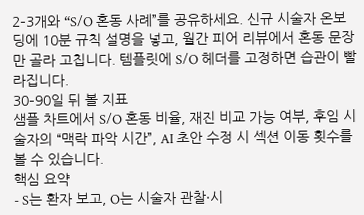2–3개와 “S/O 혼동 사례”를 공유하세요. 신규 시술자 온보딩에 10분 규칙 설명을 넣고, 월간 피어 리뷰에서 혼동 문장만 골라 고칩니다. 템플릿에 S/O 헤더를 고정하면 습관이 빨라집니다.
30–90일 뒤 볼 지표
샘플 차트에서 S/O 혼동 비율, 재진 비교 가능 여부, 후임 시술자의 “맥락 파악 시간”, AI 초안 수정 시 섹션 이동 횟수를 볼 수 있습니다.
핵심 요약
- S는 환자 보고, O는 시술자 관찰·시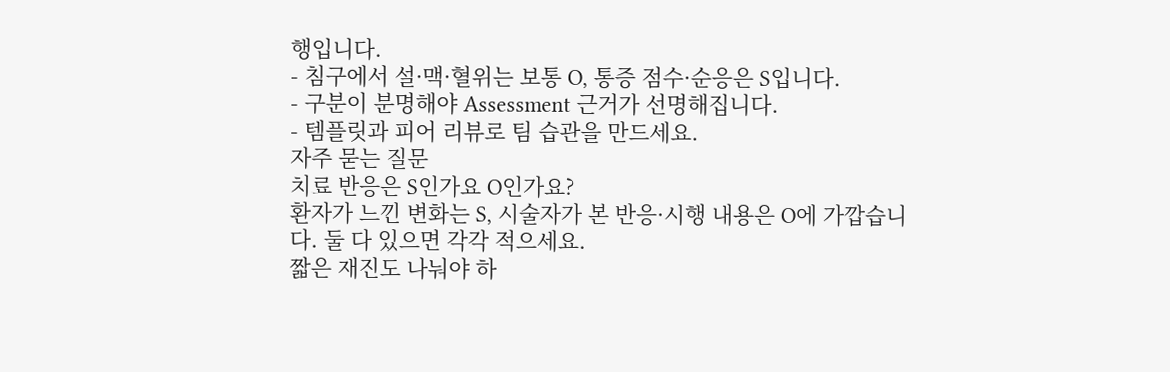행입니다.
- 침구에서 설·맥·혈위는 보통 O, 통증 점수·순응은 S입니다.
- 구분이 분명해야 Assessment 근거가 선명해집니다.
- 템플릿과 피어 리뷰로 팀 습관을 만드세요.
자주 묻는 질문
치료 반응은 S인가요 O인가요?
환자가 느낀 변화는 S, 시술자가 본 반응·시행 내용은 O에 가깝습니다. 둘 다 있으면 각각 적으세요.
짧은 재진도 나눠야 하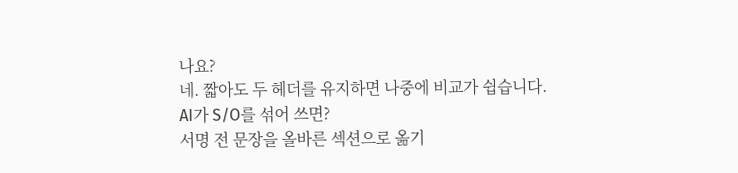나요?
네. 짧아도 두 헤더를 유지하면 나중에 비교가 쉽습니다.
AI가 S/O를 섞어 쓰면?
서명 전 문장을 올바른 섹션으로 옮기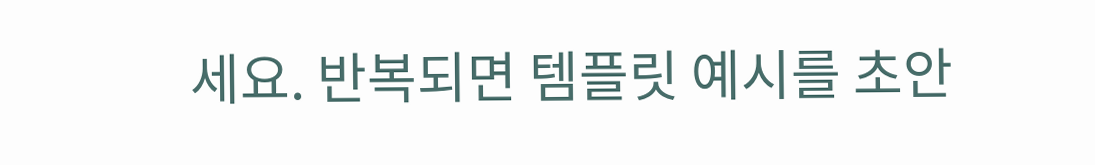세요. 반복되면 템플릿 예시를 초안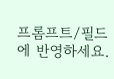프롬프트/필드에 반영하세요.